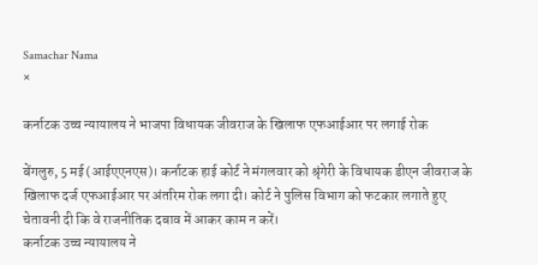Samachar Nama
×

कर्नाटक उच्च न्यायालय ने भाजपा विधायक जीवराज के खिलाफ एफआईआर पर लगाई रोक

बेंगलुरु, 5 मई (आईएएनएस)। कर्नाटक हाई कोर्ट ने मंगलवार को श्रृंगेरी के विधायक डीएन जीवराज के खिलाफ दर्ज एफआईआर पर अंतरिम रोक लगा दी। कोर्ट ने पुलिस विभाग को फटकार लगाते हुए चेतावनी दी कि वे राजनीतिक दबाव में आकर काम न करें।
कर्नाटक उच्च न्यायालय ने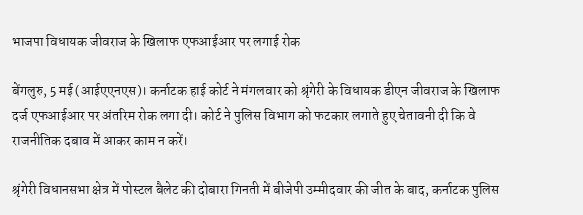भाजपा विधायक जीवराज के खिलाफ एफआईआर पर लगाई रोक

बेंगलुरु, 5 मई (आईएएनएस)। कर्नाटक हाई कोर्ट ने मंगलवार को श्रृंगेरी के विधायक डीएन जीवराज के खिलाफ दर्ज एफआईआर पर अंतरिम रोक लगा दी। कोर्ट ने पुलिस विभाग को फटकार लगाते हुए चेतावनी दी कि वे राजनीतिक दबाव में आकर काम न करें।

श्रृंगेरी विधानसभा क्षेत्र में पोस्टल बैलेट की दोबारा गिनती में बीजेपी उम्मीदवार की जीत के बाद, कर्नाटक पुलिस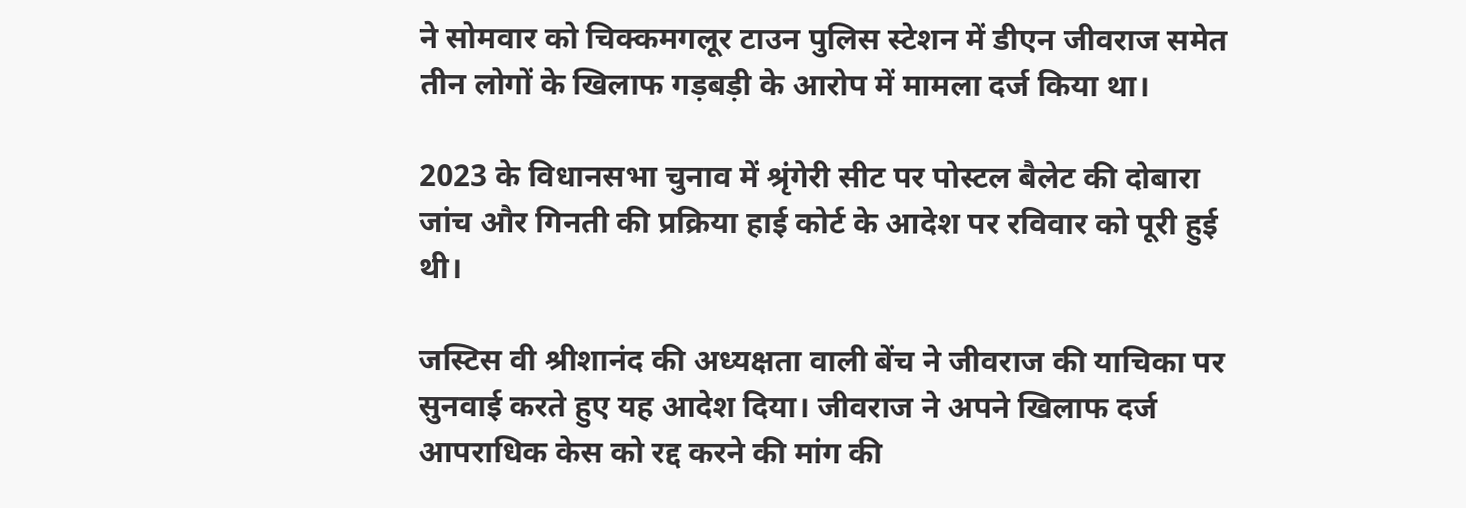ने सोमवार को चिक्कमगलूर टाउन पुलिस स्टेशन में डीएन जीवराज समेत तीन लोगों के खिलाफ गड़बड़ी के आरोप में मामला दर्ज किया था।

2023 के विधानसभा चुनाव में श्रृंगेरी सीट पर पोस्टल बैलेट की दोबारा जांच और गिनती की प्रक्रिया हाई कोर्ट के आदेश पर रविवार को पूरी हुई थी।

जस्टिस वी श्रीशानंद की अध्यक्षता वाली बेंच ने जीवराज की याचिका पर सुनवाई करते हुए यह आदेश दिया। जीवराज ने अपने खिलाफ दर्ज आपराधिक केस को रद्द करने की मांग की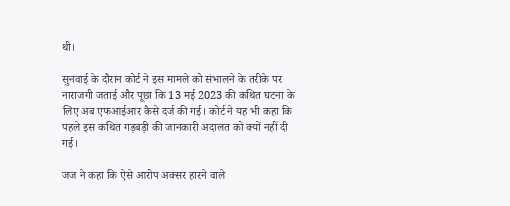थी।

सुनवाई के दौरान कोर्ट ने इस मामले को संभालने के तरीके पर नाराजगी जताई और पूछा कि 13 मई 2023 की कथित घटना के लिए अब एफआईआर कैसे दर्ज की गई। कोर्ट ने यह भी कहा कि पहले इस कथित गड़बड़ी की जानकारी अदालत को क्यों नहीं दी गई।

जज ने कहा कि ऐसे आरोप अक्सर हारने वाले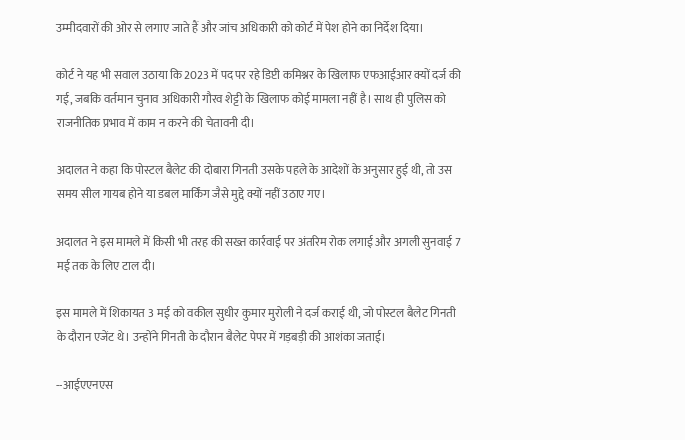उम्मीदवारों की ओर से लगाए जाते हैं और जांच अधिकारी को कोर्ट में पेश होने का निर्देश दिया।

कोर्ट ने यह भी सवाल उठाया कि 2023 में पद पर रहे डिप्टी कमिश्नर के खिलाफ एफआईआर क्यों दर्ज की गई, जबकि वर्तमान चुनाव अधिकारी गौरव शेट्टी के खिलाफ कोई मामला नहीं है। साथ ही पुलिस को राजनीतिक प्रभाव में काम न करने की चेतावनी दी।

अदालत ने कहा कि पोस्टल बैलेट की दोबारा गिनती उसके पहले के आदेशों के अनुसार हुई थी, तो उस समय सील गायब होने या डबल मार्किंग जैसे मुद्दे क्यों नहीं उठाए गए।

अदालत ने इस मामले में किसी भी तरह की सख्त कार्रवाई पर अंतरिम रोक लगाई और अगली सुनवाई 7 मई तक के लिए टाल दी।

इस मामले में शिकायत 3 मई को वकील सुधीर कुमार मुरोली ने दर्ज कराई थी, जो पोस्टल बैलेट गिनती के दौरान एजेंट थे। उन्होंने गिनती के दौरान बैलेट पेपर में गड़बड़ी की आशंका जताई।

--आईएएनएस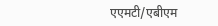एएमटी/एबीएम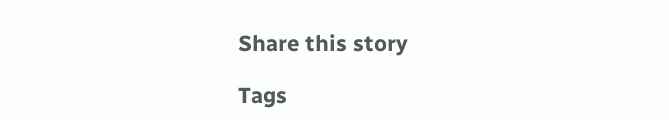Share this story

Tags